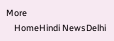More
    HomeHindi NewsDelhi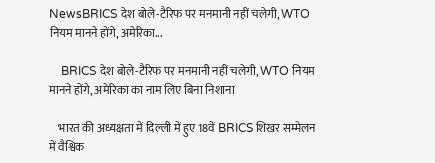NewsBRICS देश बोले-टैरिफ पर मनमानी नहीं चलेगी, WTO नियम मानने होंगे, अमेरिका...

    BRICS देश बोले-टैरिफ पर मनमानी नहीं चलेगी, WTO नियम मानने होंगे, अमेरिका का नाम लिए बिना निशाना

    भारत की अध्यक्षता में दिल्ली में हुए 18वें BRICS शिखर सम्मेलन में वैश्विक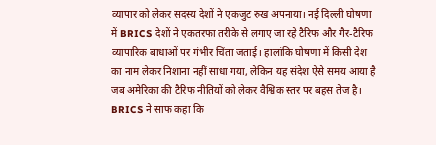व्यापार को लेकर सदस्य देशों ने एकजुट रुख अपनाया। नई दिल्ली घोषणा में BRICS देशों ने एकतरफा तरीके से लगाए जा रहे टैरिफ और गैर-टैरिफ व्यापारिक बाधाओं पर गंभीर चिंता जताई। हालांकि घोषणा में किसी देश का नाम लेकर निशाना नहीं साधा गया, लेकिन यह संदेश ऐसे समय आया है जब अमेरिका की टैरिफ नीतियों को लेकर वैश्विक स्तर पर बहस तेज है। BRICS ने साफ कहा कि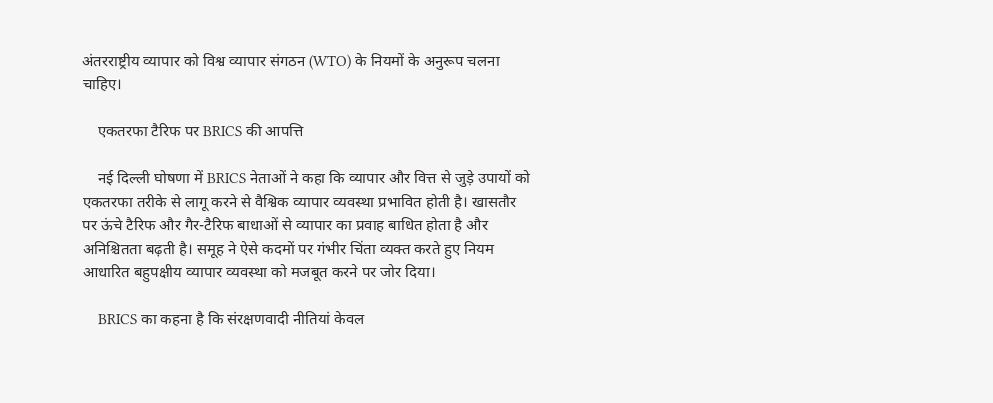अंतरराष्ट्रीय व्यापार को विश्व व्यापार संगठन (WTO) के नियमों के अनुरूप चलना चाहिए।

    एकतरफा टैरिफ पर BRICS की आपत्ति

    नई दिल्ली घोषणा में BRICS नेताओं ने कहा कि व्यापार और वित्त से जुड़े उपायों को एकतरफा तरीके से लागू करने से वैश्विक व्यापार व्यवस्था प्रभावित होती है। खासतौर पर ऊंचे टैरिफ और गैर-टैरिफ बाधाओं से व्यापार का प्रवाह बाधित होता है और अनिश्चितता बढ़ती है। समूह ने ऐसे कदमों पर गंभीर चिंता व्यक्त करते हुए नियम आधारित बहुपक्षीय व्यापार व्यवस्था को मजबूत करने पर जोर दिया।

    BRICS का कहना है कि संरक्षणवादी नीतियां केवल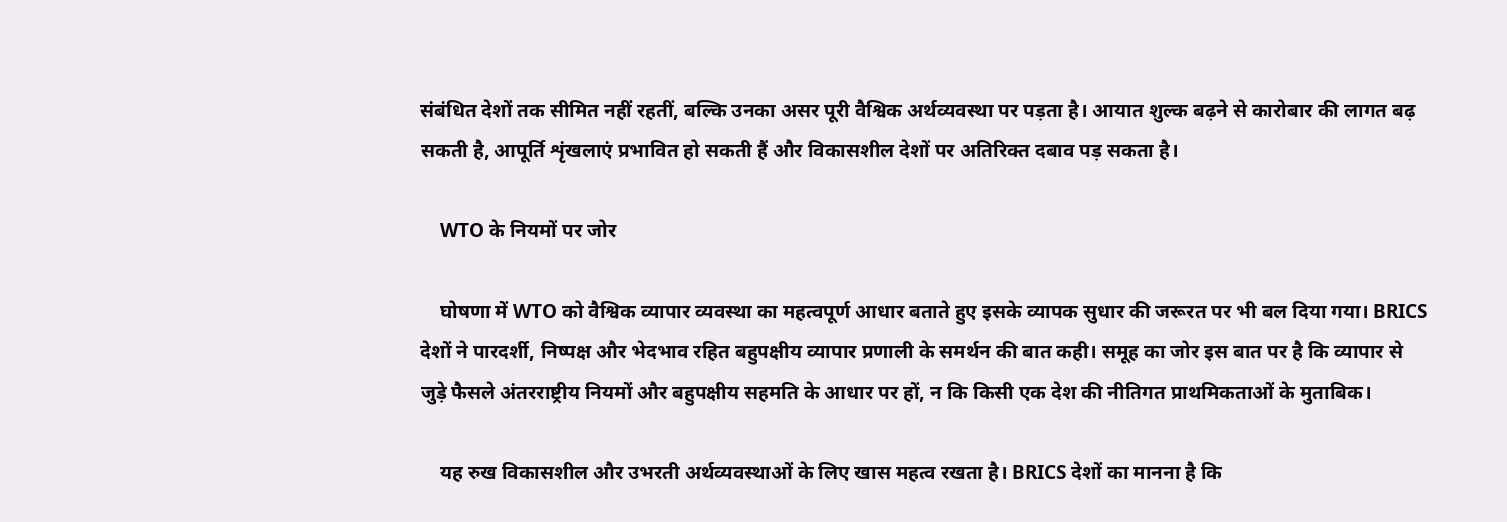संबंधित देशों तक सीमित नहीं रहतीं, बल्कि उनका असर पूरी वैश्विक अर्थव्यवस्था पर पड़ता है। आयात शुल्क बढ़ने से कारोबार की लागत बढ़ सकती है, आपूर्ति शृंखलाएं प्रभावित हो सकती हैं और विकासशील देशों पर अतिरिक्त दबाव पड़ सकता है।

    WTO के नियमों पर जोर

    घोषणा में WTO को वैश्विक व्यापार व्यवस्था का महत्वपूर्ण आधार बताते हुए इसके व्यापक सुधार की जरूरत पर भी बल दिया गया। BRICS देशों ने पारदर्शी, निष्पक्ष और भेदभाव रहित बहुपक्षीय व्यापार प्रणाली के समर्थन की बात कही। समूह का जोर इस बात पर है कि व्यापार से जुड़े फैसले अंतरराष्ट्रीय नियमों और बहुपक्षीय सहमति के आधार पर हों, न कि किसी एक देश की नीतिगत प्राथमिकताओं के मुताबिक।

    यह रुख विकासशील और उभरती अर्थव्यवस्थाओं के लिए खास महत्व रखता है। BRICS देशों का मानना है कि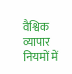वैश्विक व्यापार नियमों में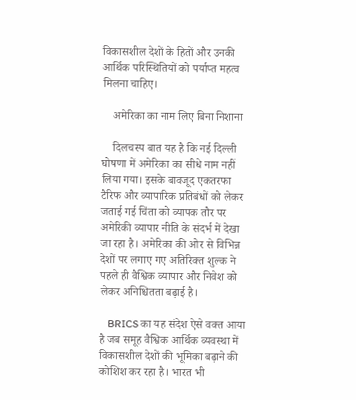विकासशील देशों के हितों और उनकी आर्थिक परिस्थितियों को पर्याप्त महत्व मिलना चाहिए।

    अमेरिका का नाम लिए बिना निशाना

    दिलचस्प बात यह है कि नई दिल्ली घोषणा में अमेरिका का सीधे नाम नहीं लिया गया। इसके बावजूद एकतरफा टैरिफ और व्यापारिक प्रतिबंधों को लेकर जताई गई चिंता को व्यापक तौर पर अमेरिकी व्यापार नीति के संदर्भ में देखा जा रहा है। अमेरिका की ओर से विभिन्न देशों पर लगाए गए अतिरिक्त शुल्क ने पहले ही वैश्विक व्यापार और निवेश को लेकर अनिश्चितता बढ़ाई है।

    BRICS का यह संदेश ऐसे वक्त आया है जब समूह वैश्विक आर्थिक व्यवस्था में विकासशील देशों की भूमिका बढ़ाने की कोशिश कर रहा है। भारत भी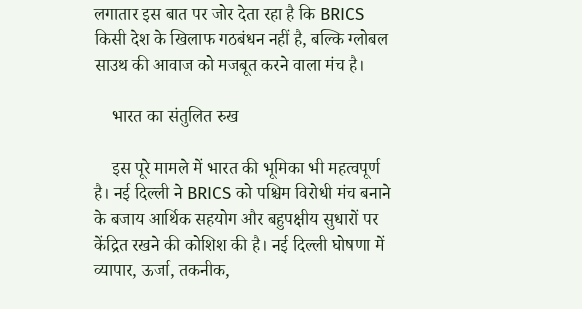लगातार इस बात पर जोर देता रहा है कि BRICS किसी देश के खिलाफ गठबंधन नहीं है, बल्कि ग्लोबल साउथ की आवाज को मजबूत करने वाला मंच है।

    भारत का संतुलित रुख

    इस पूरे मामले में भारत की भूमिका भी महत्वपूर्ण है। नई दिल्ली ने BRICS को पश्चिम विरोधी मंच बनाने के बजाय आर्थिक सहयोग और बहुपक्षीय सुधारों पर केंद्रित रखने की कोशिश की है। नई दिल्ली घोषणा में व्यापार, ऊर्जा, तकनीक,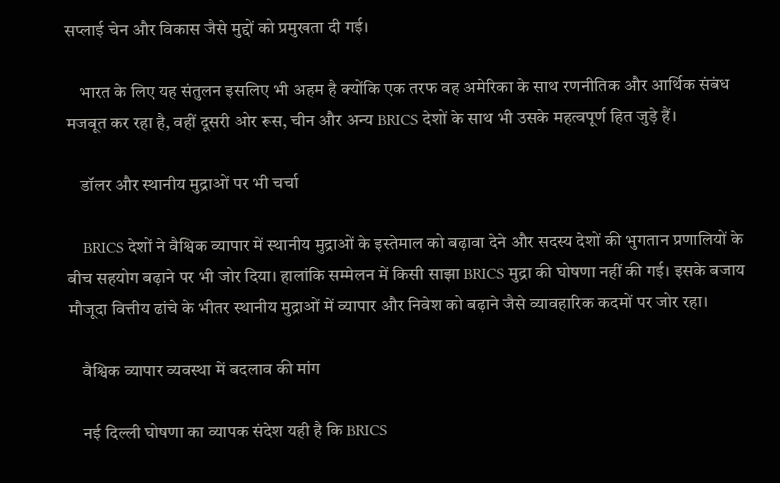सप्लाई चेन और विकास जैसे मुद्दों को प्रमुखता दी गई।

    भारत के लिए यह संतुलन इसलिए भी अहम है क्योंकि एक तरफ वह अमेरिका के साथ रणनीतिक और आर्थिक संबंध मजबूत कर रहा है, वहीं दूसरी ओर रूस, चीन और अन्य BRICS देशों के साथ भी उसके महत्वपूर्ण हित जुड़े हैं।

    डॉलर और स्थानीय मुद्राओं पर भी चर्चा

    BRICS देशों ने वैश्विक व्यापार में स्थानीय मुद्राओं के इस्तेमाल को बढ़ावा देने और सदस्य देशों की भुगतान प्रणालियों के बीच सहयोग बढ़ाने पर भी जोर दिया। हालांकि सम्मेलन में किसी साझा BRICS मुद्रा की घोषणा नहीं की गई। इसके बजाय मौजूदा वित्तीय ढांचे के भीतर स्थानीय मुद्राओं में व्यापार और निवेश को बढ़ाने जैसे व्यावहारिक कदमों पर जोर रहा।

    वैश्विक व्यापार व्यवस्था में बदलाव की मांग

    नई दिल्ली घोषणा का व्यापक संदेश यही है कि BRICS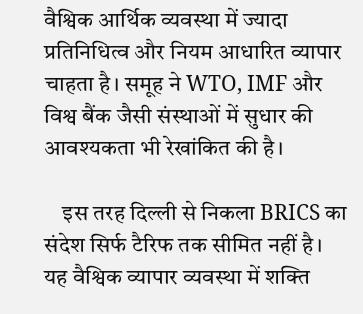वैश्विक आर्थिक व्यवस्था में ज्यादा प्रतिनिधित्व और नियम आधारित व्यापार चाहता है। समूह ने WTO, IMF और विश्व बैंक जैसी संस्थाओं में सुधार की आवश्यकता भी रेखांकित की है।

    इस तरह दिल्ली से निकला BRICS का संदेश सिर्फ टैरिफ तक सीमित नहीं है। यह वैश्विक व्यापार व्यवस्था में शक्ति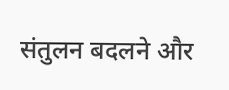संतुलन बदलने और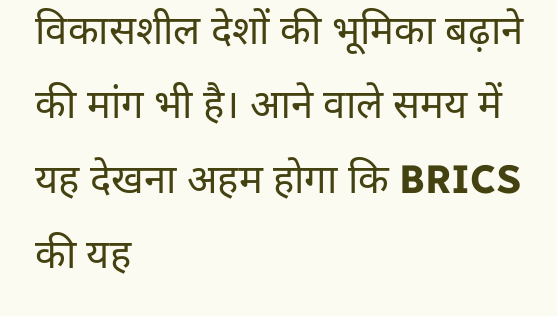विकासशील देशों की भूमिका बढ़ाने की मांग भी है। आने वाले समय में यह देखना अहम होगा कि BRICS की यह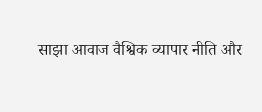साझा आवाज वैश्विक व्यापार नीति और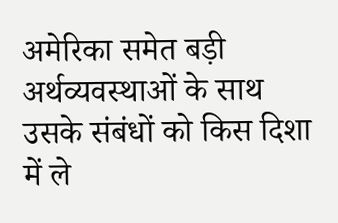अमेरिका समेत बड़ी अर्थव्यवस्थाओं के साथ उसके संबंधों को किस दिशा में ले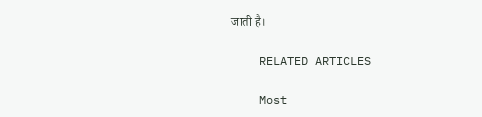जाती है।

    RELATED ARTICLES

    Most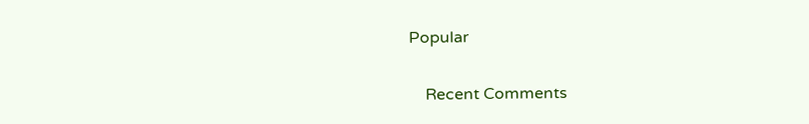Popular

    Recent Comments